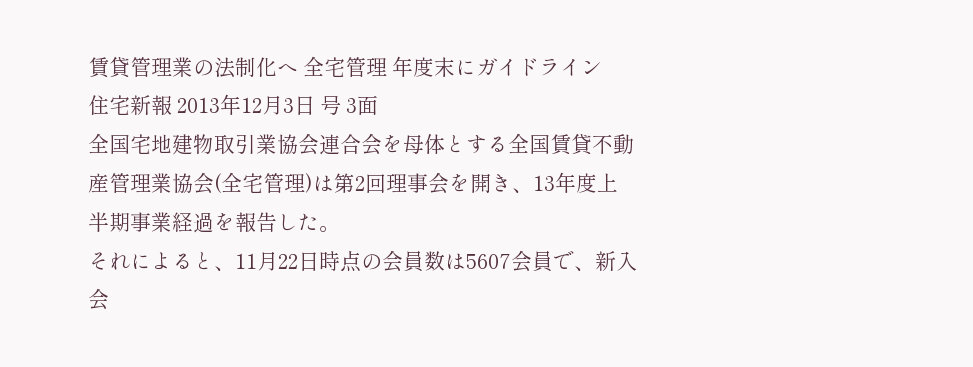賃貸管理業の法制化へ 全宅管理 年度末にガイドライン
住宅新報 2013年12月3日 号 3面
全国宅地建物取引業協会連合会を母体とする全国賃貸不動産管理業協会(全宅管理)は第2回理事会を開き、13年度上半期事業経過を報告した。
それによると、11月22日時点の会員数は5607会員で、新入会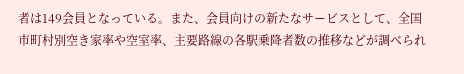者は149会員となっている。また、会員向けの新たなサービスとして、全国市町村別空き家率や空室率、主要路線の各駅乗降者数の推移などが調べられ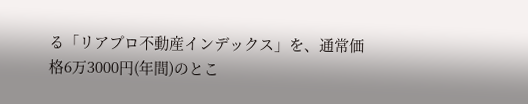る「リアプロ不動産インデックス」を、通常価格6万3000円(年間)のとこ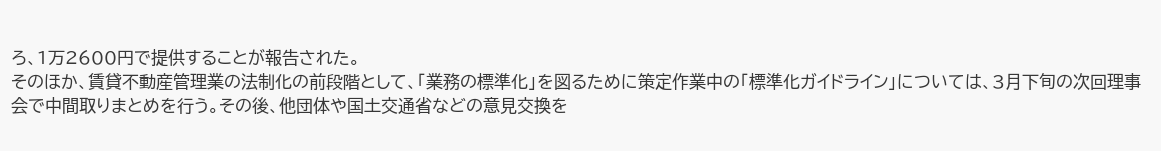ろ、1万2600円で提供することが報告された。
そのほか、賃貸不動産管理業の法制化の前段階として、「業務の標準化」を図るために策定作業中の「標準化ガイドライン」については、3月下旬の次回理事会で中間取りまとめを行う。その後、他団体や国土交通省などの意見交換を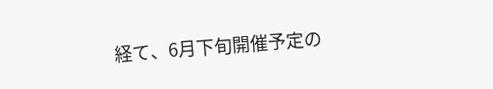経て、6月下旬開催予定の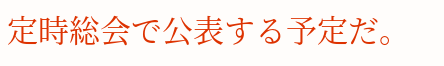定時総会で公表する予定だ。